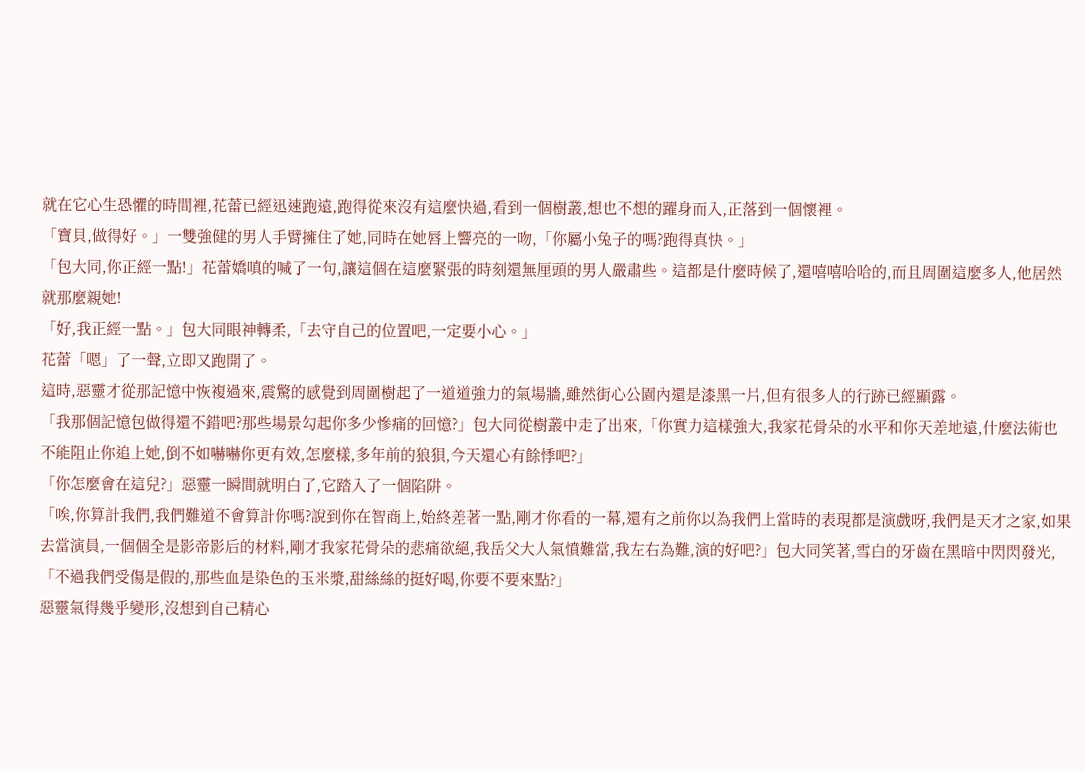就在它心生恐懼的時間裡,花蕾已經迅速跑遠,跑得從來沒有這麼快過,看到一個樹叢,想也不想的躍身而入,正落到一個懷裡。
「寶貝,做得好。」一雙強健的男人手臂擁住了她,同時在她唇上響亮的一吻,「你屬小兔子的嗎?跑得真快。」
「包大同,你正經一點!」花蕾嬌嗔的喊了一句,讓這個在這麼緊張的時刻還無厘頭的男人嚴肅些。這都是什麼時候了,還嘻嘻哈哈的,而且周圍這麼多人,他居然就那麼親她!
「好,我正經一點。」包大同眼神轉柔,「去守自己的位置吧,一定要小心。」
花蕾「嗯」了一聲,立即又跑開了。
這時,惡靈才從那記憶中恢複過來,震驚的感覺到周圍樹起了一道道強力的氣場牆,雖然街心公園內還是漆黑一片,但有很多人的行跡已經顯露。
「我那個記憶包做得還不錯吧?那些場景勾起你多少慘痛的回憶?」包大同從樹叢中走了出來,「你實力這樣強大,我家花骨朵的水平和你天差地遠,什麼法術也不能阻止你追上她,倒不如嚇嚇你更有效,怎麼樣,多年前的狼狽,今天還心有餘悸吧?」
「你怎麼會在這兒?」惡靈一瞬間就明白了,它踏入了一個陷阱。
「唉,你算計我們,我們難道不會算計你嗎?說到你在智商上,始終差著一點,剛才你看的一幕,還有之前你以為我們上當時的表現都是演戲呀,我們是天才之家,如果去當演員,一個個全是影帝影后的材料,剛才我家花骨朵的悲痛欲絕,我岳父大人氣憤難當,我左右為難,演的好吧?」包大同笑著,雪白的牙齒在黑暗中閃閃發光,「不過我們受傷是假的,那些血是染色的玉米漿,甜絲絲的挺好喝,你要不要來點?」
惡靈氣得幾乎變形,沒想到自己精心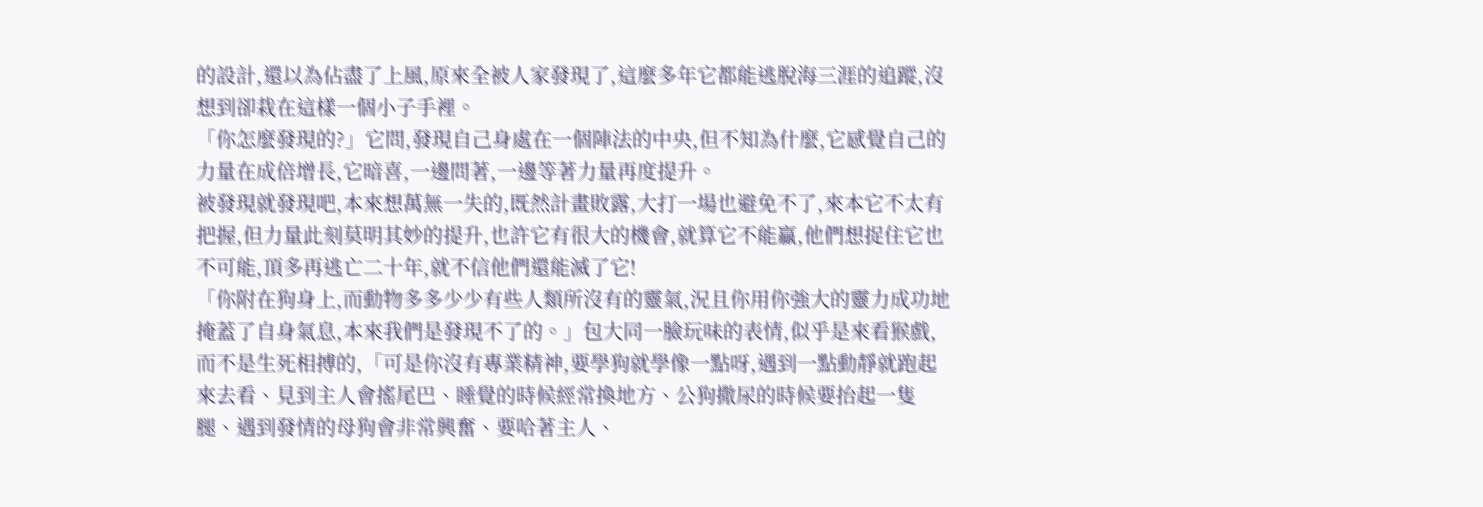的設計,還以為佔盡了上風,原來全被人家發現了,這麼多年它都能逃脫海三涯的追蹤,沒想到卻栽在這樣一個小子手裡。
「你怎麼發現的?」它問,發現自己身處在一個陣法的中央,但不知為什麼,它感覺自己的力量在成倍增長,它暗喜,一邊問著,一邊等著力量再度提升。
被發現就發現吧,本來想萬無一失的,既然計畫敗露,大打一場也避免不了,來本它不太有把握,但力量此刻莫明其妙的提升,也許它有很大的機會,就算它不能贏,他們想捉住它也不可能,頂多再逃亡二十年,就不信他們還能滅了它!
「你附在狗身上,而動物多多少少有些人類所沒有的靈氣,況且你用你強大的靈力成功地掩蓋了自身氣息,本來我們是發現不了的。」包大同一臉玩味的表情,似乎是來看猴戲,而不是生死相搏的,「可是你沒有專業精神,要學狗就學像一點呀,遇到一點動靜就跑起來去看、見到主人會搖尾巴、睡覺的時候經常換地方、公狗撒尿的時候要抬起一隻腿、遇到發情的母狗會非常興奮、要哈著主人、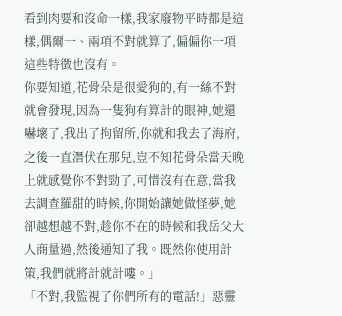看到肉要和沒命一樣,我家廢物平時都是這樣,偶爾一、兩項不對就算了,偏偏你一項這些特徵也沒有。
你要知道,花骨朵是很愛狗的,有一絲不對就會發現,因為一隻狗有算計的眼神,她還嚇壞了,我出了拘留所,你就和我去了海府,之後一直潛伏在那兒,豈不知花骨朵當天晚上就感覺你不對勁了,可惜沒有在意,當我去調查羅甜的時候,你開始讓她做怪夢,她卻越想越不對,趁你不在的時候和我岳父大人商量過,然後通知了我。既然你使用計策,我們就將計就計嘍。」
「不對,我監視了你們所有的電話!」惡靈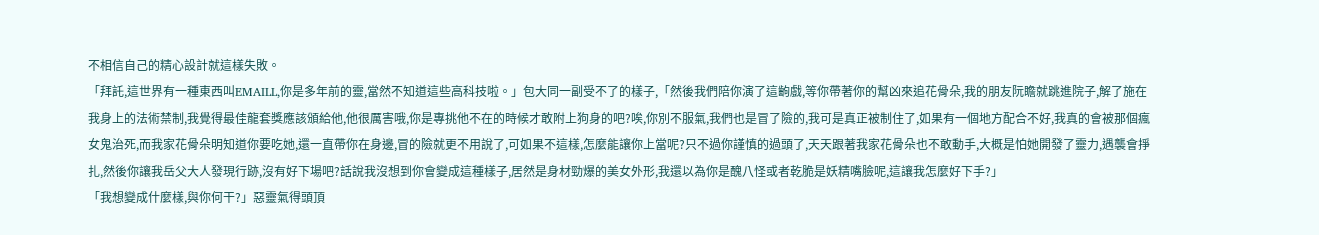不相信自己的精心設計就這樣失敗。
「拜託,這世界有一種東西叫EMAILL,你是多年前的靈,當然不知道這些高科技啦。」包大同一副受不了的樣子,「然後我們陪你演了這齣戲,等你帶著你的幫凶來追花骨朵,我的朋友阮瞻就跳進院子,解了施在我身上的法術禁制,我覺得最佳龍套獎應該頒給他,他很厲害哦,你是專挑他不在的時候才敢附上狗身的吧?唉,你別不服氣,我們也是冒了險的,我可是真正被制住了,如果有一個地方配合不好,我真的會被那個瘋女鬼治死,而我家花骨朵明知道你要吃她,還一直帶你在身邊,冒的險就更不用說了,可如果不這樣,怎麼能讓你上當呢?只不過你謹慎的過頭了,天天跟著我家花骨朵也不敢動手,大概是怕她開發了靈力,遇襲會掙扎,然後你讓我岳父大人發現行跡,沒有好下場吧?話說我沒想到你會變成這種樣子,居然是身材勁爆的美女外形,我還以為你是醜八怪或者乾脆是妖精嘴臉呢,這讓我怎麼好下手?」
「我想變成什麼樣,與你何干?」惡靈氣得頭頂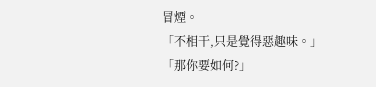冒煙。
「不相干,只是覺得惡趣味。」
「那你要如何?」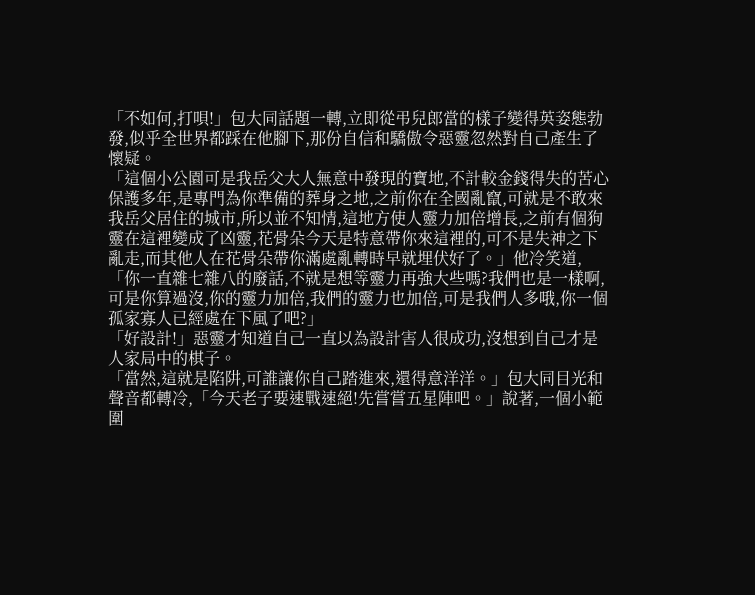「不如何,打唄!」包大同話題一轉,立即從弔兒郎當的樣子變得英姿態勃發,似乎全世界都踩在他腳下,那份自信和驕傲令惡靈忽然對自己產生了懷疑。
「這個小公園可是我岳父大人無意中發現的寶地,不計較金錢得失的苦心保護多年,是專門為你準備的葬身之地,之前你在全國亂竄,可就是不敢來我岳父居住的城市,所以並不知情,這地方使人靈力加倍增長,之前有個狗靈在這裡變成了凶靈,花骨朵今天是特意帶你來這裡的,可不是失神之下亂走,而其他人在花骨朵帶你滿處亂轉時早就埋伏好了。」他冷笑道,「你一直雜七雜八的廢話,不就是想等靈力再強大些嗎?我們也是一樣啊,可是你算過沒,你的靈力加倍,我們的靈力也加倍,可是我們人多哦,你一個孤家寡人已經處在下風了吧?」
「好設計!」惡靈才知道自己一直以為設計害人很成功,沒想到自己才是人家局中的棋子。
「當然,這就是陷阱,可誰讓你自己踏進來,還得意洋洋。」包大同目光和聲音都轉冷,「今天老子要速戰速絕!先嘗嘗五星陣吧。」說著,一個小範圍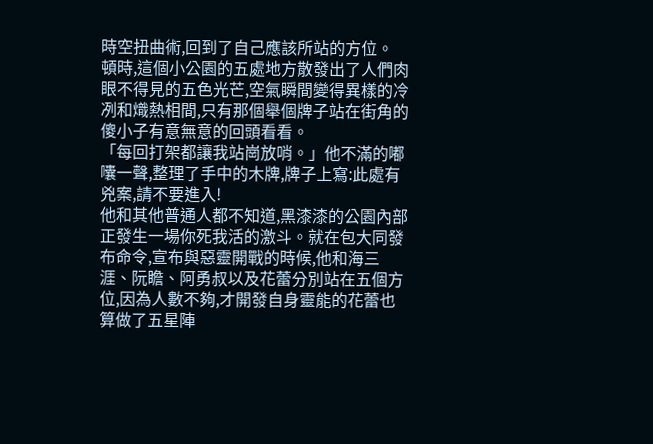時空扭曲術,回到了自己應該所站的方位。
頓時,這個小公園的五處地方散發出了人們肉眼不得見的五色光芒,空氣瞬間變得異樣的冷冽和熾熱相間,只有那個舉個牌子站在街角的傻小子有意無意的回頭看看。
「每回打架都讓我站崗放哨。」他不滿的嘟囔一聲,整理了手中的木牌,牌子上寫:此處有兇案,請不要進入!
他和其他普通人都不知道,黑漆漆的公園內部正發生一場你死我活的激斗。就在包大同發布命令,宣布與惡靈開戰的時候,他和海三涯、阮瞻、阿勇叔以及花蕾分別站在五個方位,因為人數不夠,才開發自身靈能的花蕾也算做了五星陣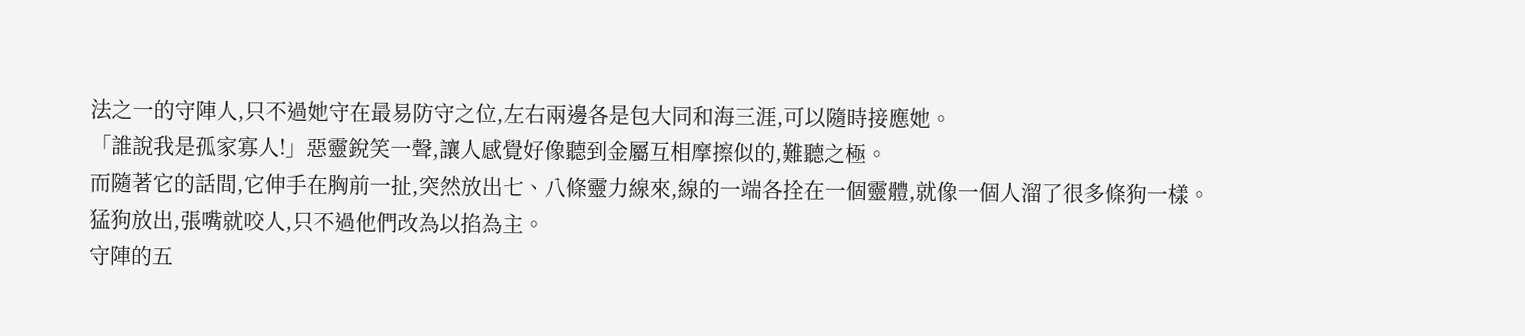法之一的守陣人,只不過她守在最易防守之位,左右兩邊各是包大同和海三涯,可以隨時接應她。
「誰說我是孤家寡人!」惡靈銳笑一聲,讓人感覺好像聽到金屬互相摩擦似的,難聽之極。
而隨著它的話間,它伸手在胸前一扯,突然放出七、八條靈力線來,線的一端各拴在一個靈體,就像一個人溜了很多條狗一樣。
猛狗放出,張嘴就咬人,只不過他們改為以掐為主。
守陣的五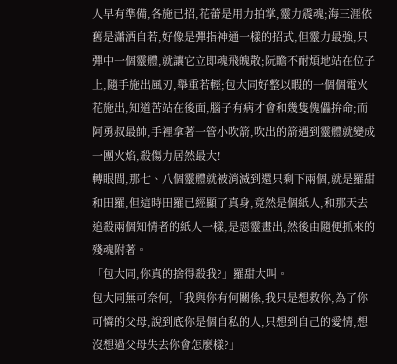人早有準備,各施已招,花蕾是用力拍掌,靈力震魂;海三涯依舊是瀟洒自若,好像是彈指神通一樣的招式,但靈力最強,只彈中一個靈體,就讓它立即魂飛魄散;阮瞻不耐煩地站在位子上,隨手施出風刃,舉重若輕;包大同好整以暇的一個個電火花施出,知道苦站在後面,腦子有病才會和幾隻傀儡拚命;而阿勇叔最帥,手裡拿著一管小吹箭,吹出的箭遇到靈體就變成一團火焰,殺傷力居然最大!
轉眼間,那七、八個靈體就被消滅到還只剩下兩個,就是羅甜和田羅,但這時田羅已經顯了真身,竟然是個紙人,和那天去追殺兩個知情者的紙人一樣,是惡靈畫出,然後由隨便抓來的殘魂附著。
「包大同,你真的捨得殺我?」羅甜大叫。
包大同無可奈何,「我與你有何關係,我只是想救你,為了你可憐的父母,說到底你是個自私的人,只想到自己的愛情,想沒想過父母失去你會怎麼樣?」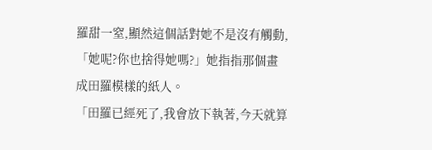羅甜一窒,顯然這個話對她不是沒有觸動,「她呢?你也捨得她嗎?」她指指那個畫成田羅模樣的紙人。
「田羅已經死了,我會放下執著,今天就算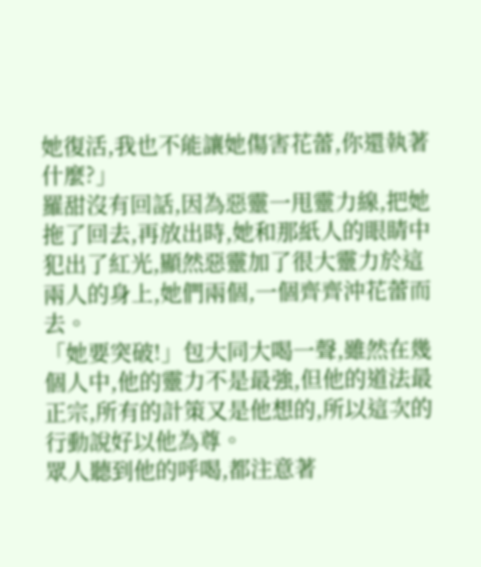她復活,我也不能讓她傷害花蕾,你還執著什麼?」
羅甜沒有回話,因為惡靈一甩靈力線,把她拖了回去,再放出時,她和那紙人的眼睛中犯出了紅光,顯然惡靈加了很大靈力於這兩人的身上,她們兩個,一個齊齊沖花蕾而去。
「她要突破!」包大同大喝一聲,雖然在幾個人中,他的靈力不是最強,但他的道法最正宗,所有的計策又是他想的,所以這次的行動說好以他為尊。
眾人聽到他的呼喝,都注意著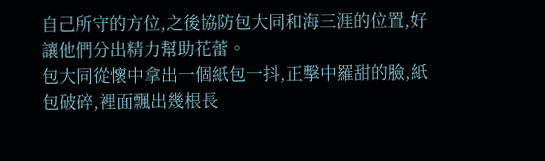自己所守的方位,之後協防包大同和海三涯的位置,好讓他們分出精力幫助花蕾。
包大同從懷中拿出一個紙包一抖,正擊中羅甜的臉,紙包破碎,裡面飄出幾根長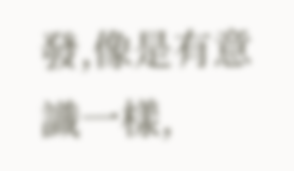發,像是有意識一樣,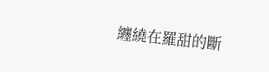纏繞在羅甜的斷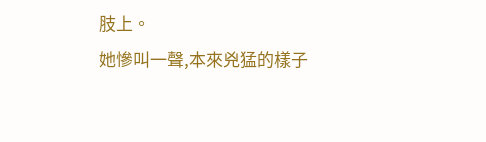肢上。
她慘叫一聲,本來兇猛的樣子